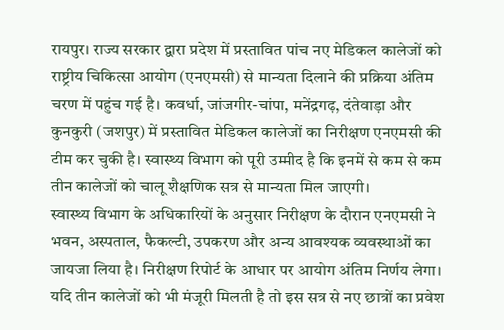रायपुर। राज्य सरकार द्वारा प्रदेश में प्रस्तावित पांच नए मेडिकल कालेजों को राष्ट्रीय चिकित्सा आयोग (एनएमसी) से मान्यता दिलाने की प्रक्रिया अंतिम चरण में पहुंच गई है। कवर्धा, जांजगीर-चांपा, मनेंद्रगढ़, दंतेवाड़ा और कुनकुरी (जशपुर) में प्रस्तावित मेडिकल कालेजों का निरीक्षण एनएमसी की टीम कर चुकी है। स्वास्थ्य विभाग को पूरी उम्मीद है कि इनमें से कम से कम तीन कालेजों को चालू शैक्षणिक सत्र से मान्यता मिल जाएगी।
स्वास्थ्य विभाग के अधिकारियों के अनुसार निरीक्षण के दौरान एनएमसी ने भवन, अस्पताल, फैकल्टी, उपकरण और अन्य आवश्यक व्यवस्थाओं का जायजा लिया है। निरीक्षण रिपोर्ट के आधार पर आयोग अंतिम निर्णय लेगा। यदि तीन कालेजों को भी मंजूरी मिलती है तो इस सत्र से नए छात्रों का प्रवेश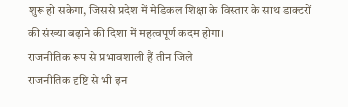शुरू हो सकेगा, जिससे प्रदेश में मेडिकल शिक्षा के विस्तार के साथ डाक्टरों की संख्या बढ़ाने की दिशा में महत्वपूर्ण कदम होगा।
राजनीतिक रूप से प्रभावशाली हैं तीन जिले
राजनीतिक दृष्टि से भी इन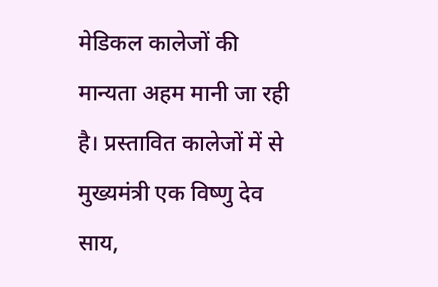मेडिकल कालेजों की मान्यता अहम मानी जा रही है। प्रस्तावित कालेजों में से मुख्यमंत्री एक विष्णु देव साय,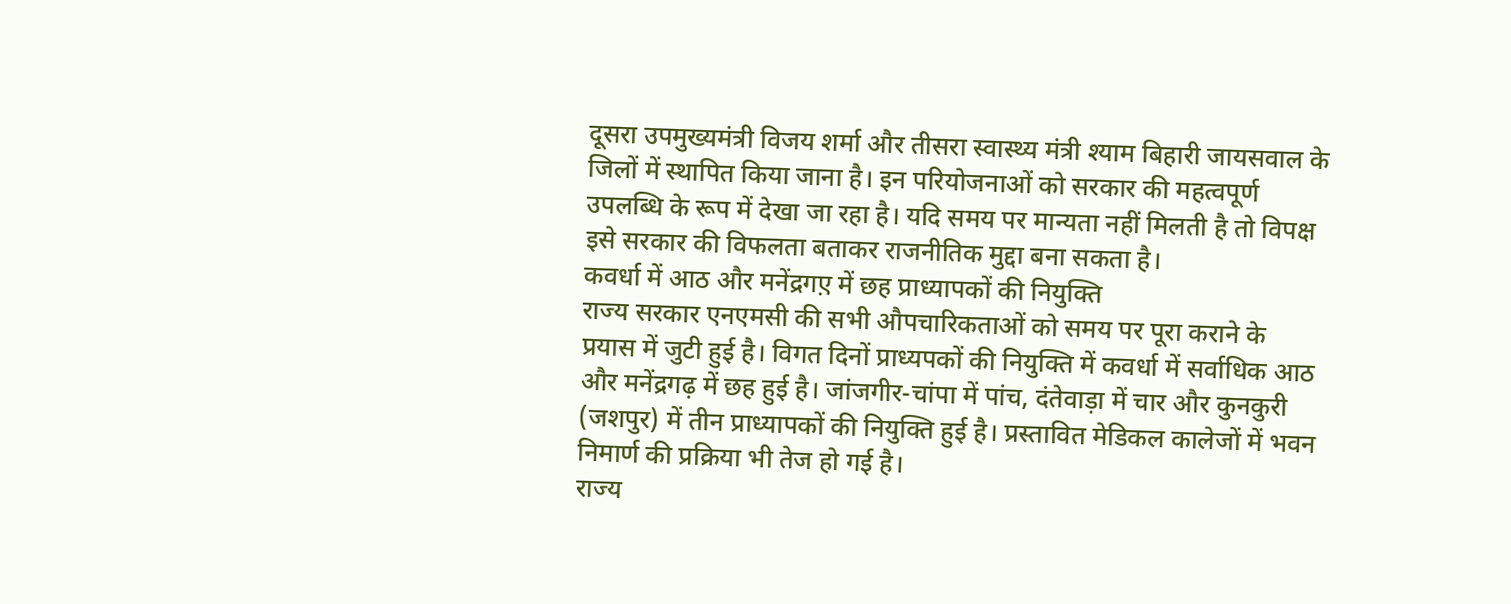दूसरा उपमुख्यमंत्री विजय शर्मा और तीसरा स्वास्थ्य मंत्री श्याम बिहारी जायसवाल के जिलों में स्थापित किया जाना है। इन परियोजनाओं को सरकार की महत्वपूर्ण उपलब्धि के रूप में देखा जा रहा है। यदि समय पर मान्यता नहीं मिलती है तो विपक्ष इसे सरकार की विफलता बताकर राजनीतिक मुद्दा बना सकता है।
कवर्धा में आठ और मनेंद्रगए़ में छह प्राध्यापकों की नियुक्ति
राज्य सरकार एनएमसी की सभी औपचारिकताओं को समय पर पूरा कराने के प्रयास में जुटी हुई है। विगत दिनों प्राध्यपकों की नियुक्ति में कवर्धा में सर्वाधिक आठ और मनेंद्रगढ़ में छह हुई है। जांजगीर-चांपा में पांच, दंतेवाड़ा में चार और कुनकुरी (जशपुर) में तीन प्राध्यापकों की नियुक्ति हुई है। प्रस्तावित मेडिकल कालेजों में भवन निमार्ण की प्रक्रिया भी तेज हो गई है।
राज्य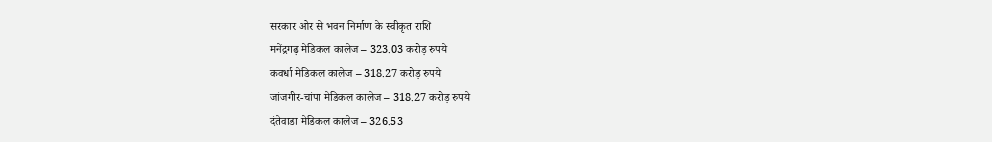सरकार ओर से भवन निर्माण के स्वीकृत राशि
मनेंद्रगढ़ मेडिकल कालेज – 323.03 करोड़ रुपये
कवर्धा मेडिकल कालेज – 318.27 करोड़ रुपये
जांजगीर-चांपा मेडिकल कालेज – 318.27 करोड़ रुपये
दंतेवाडा मेडिकल कालेज – 326.53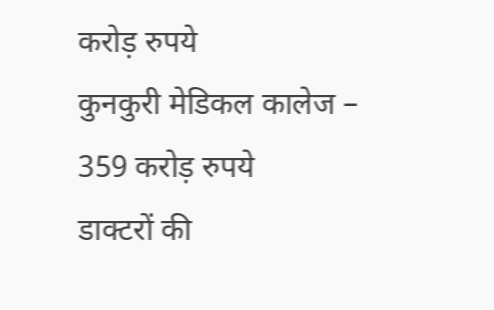करोड़ रुपये
कुनकुरी मेडिकल कालेज – 359 करोड़ रुपये
डाक्टरों की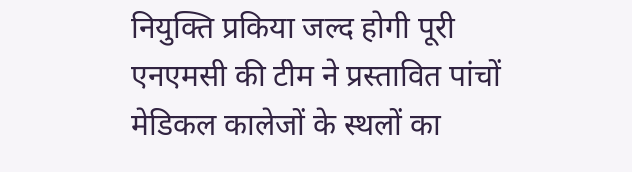नियुक्ति प्रकिया जल्द होगी पूरी
एनएमसी की टीम ने प्रस्तावित पांचों मेडिकल कालेजों के स्थलों का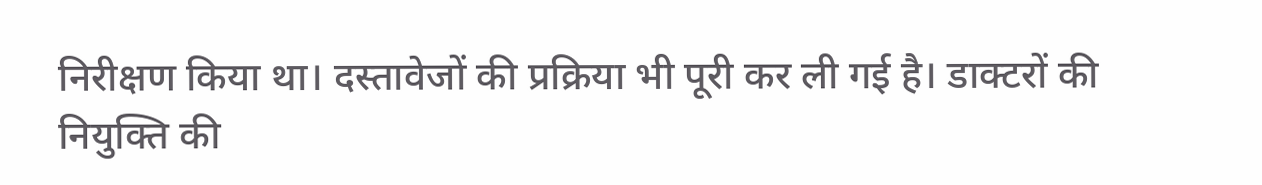निरीक्षण किया था। दस्तावेजों की प्रक्रिया भी पूरी कर ली गई है। डाक्टरों की नियुक्ति की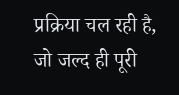प्रक्रिया चल रही है, जो जल्द ही पूरी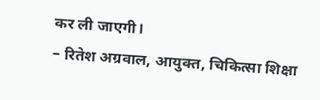कर ली जाएगी।
– रितेश अग्रवाल, आयुक्त, चिकित्सा शिक्षा